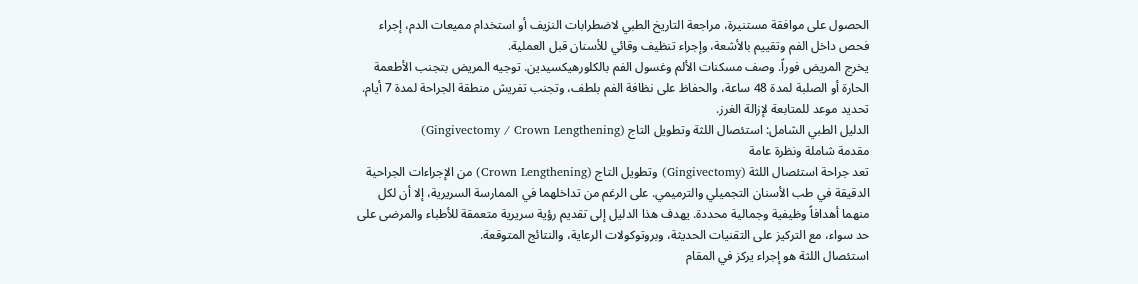الحصول على موافقة مستنيرة، مراجعة التاريخ الطبي لاضطرابات النزيف أو استخدام مميعات الدم، إجراء فحص داخل الفم وتقييم بالأشعة، وإجراء تنظيف وقائي للأسنان قبل العملية.
يخرج المريض فوراً. وصف مسكنات الألم وغسول الفم بالكلورهيكسيدين. توجيه المريض بتجنب الأطعمة الحارة أو الصلبة لمدة 48 ساعة، والحفاظ على نظافة الفم بلطف، وتجنب تفريش منطقة الجراحة لمدة 7 أيام. تحديد موعد للمتابعة لإزالة الغرز.
الدليل الطبي الشامل: استئصال اللثة وتطويل التاج (Gingivectomy / Crown Lengthening)
مقدمة شاملة ونظرة عامة
تعد جراحة استئصال اللثة (Gingivectomy) وتطويل التاج (Crown Lengthening) من الإجراءات الجراحية الدقيقة في طب الأسنان التجميلي والترميمي. على الرغم من تداخلهما في الممارسة السريرية، إلا أن لكل منهما أهدافاً وظيفية وجمالية محددة. يهدف هذا الدليل إلى تقديم رؤية سريرية متعمقة للأطباء والمرضى على حد سواء، مع التركيز على التقنيات الحديثة، وبروتوكولات الرعاية، والنتائج المتوقعة.
استئصال اللثة هو إجراء يركز في المقام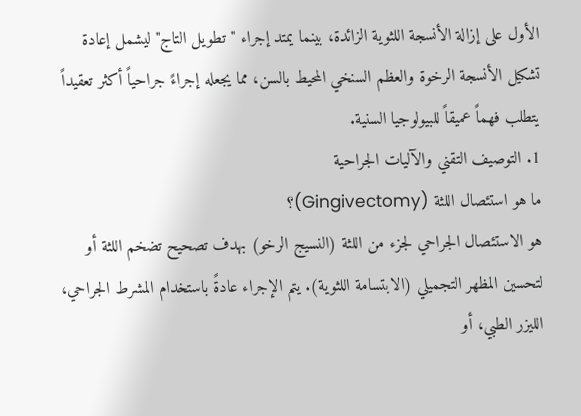الأول على إزالة الأنسجة اللثوية الزائدة، بينما يمتد إجراء "تطويل التاج" ليشمل إعادة تشكيل الأنسجة الرخوة والعظم السنخي المحيط بالسن، مما يجعله إجراءً جراحياً أكثر تعقيداً يتطلب فهماً عميقاً للبيولوجيا السنية.
1. التوصيف التقني والآليات الجراحية
ما هو استئصال اللثة (Gingivectomy)؟
هو الاستئصال الجراحي لجزء من اللثة (النسيج الرخو) بهدف تصحيح تضخم اللثة أو لتحسين المظهر التجميلي (الابتسامة اللثوية). يتم الإجراء عادةً باستخدام المشرط الجراحي، الليزر الطبي، أو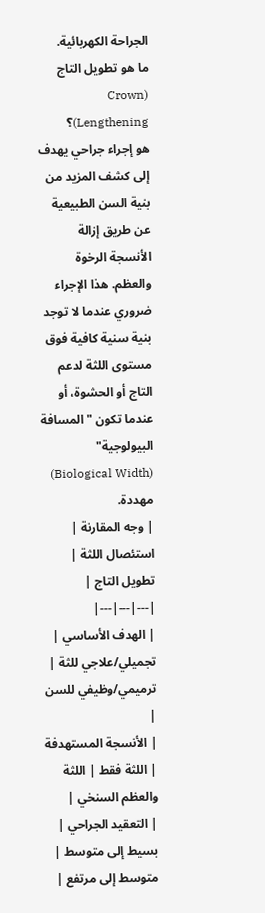الجراحة الكهربائية.
ما هو تطويل التاج (Crown Lengthening)؟
هو إجراء جراحي يهدف إلى كشف المزيد من بنية السن الطبيعية عن طريق إزالة الأنسجة الرخوة والعظم. هذا الإجراء ضروري عندما لا توجد بنية سنية كافية فوق مستوى اللثة لدعم التاج أو الحشوة، أو عندما تكون "المسافة البيولوجية" (Biological Width) مهددة.
| وجه المقارنة | استئصال اللثة | تطويل التاج |
|---|---|---|
| الهدف الأساسي | تجميلي/علاجي للثة | ترميمي/وظيفي للسن |
| الأنسجة المستهدفة | اللثة فقط | اللثة والعظم السنخي |
| التعقيد الجراحي | بسيط إلى متوسط | متوسط إلى مرتفع |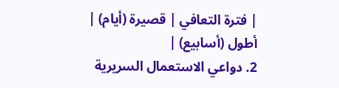| فترة التعافي | قصيرة (أيام) | أطول (أسابيع) |
2. دواعي الاستعمال السريرية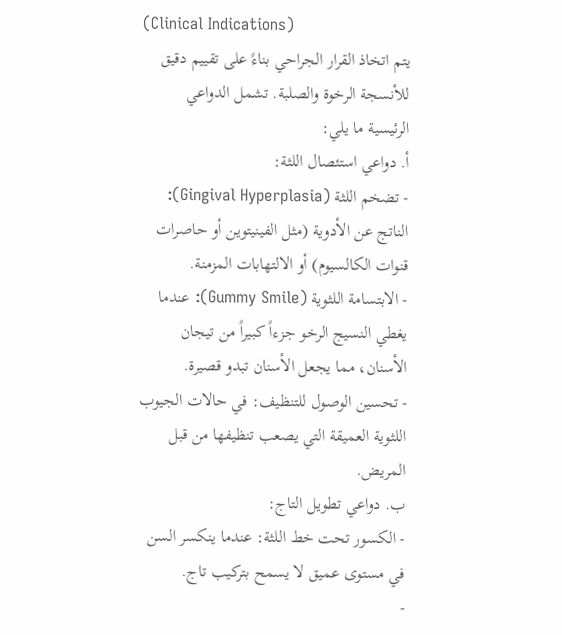(Clinical Indications)
يتم اتخاذ القرار الجراحي بناءً على تقييم دقيق للأنسجة الرخوة والصلبة. تشمل الدواعي الرئيسية ما يلي:
أ. دواعي استئصال اللثة:
- تضخم اللثة (Gingival Hyperplasia): الناتج عن الأدوية (مثل الفينيتوين أو حاصرات قنوات الكالسيوم) أو الالتهابات المزمنة.
- الابتسامة اللثوية (Gummy Smile): عندما يغطي النسيج الرخو جزءاً كبيراً من تيجان الأسنان، مما يجعل الأسنان تبدو قصيرة.
- تحسين الوصول للتنظيف: في حالات الجيوب اللثوية العميقة التي يصعب تنظيفها من قبل المريض.
ب. دواعي تطويل التاج:
- الكسور تحت خط اللثة: عندما ينكسر السن في مستوى عميق لا يسمح بتركيب تاج.
-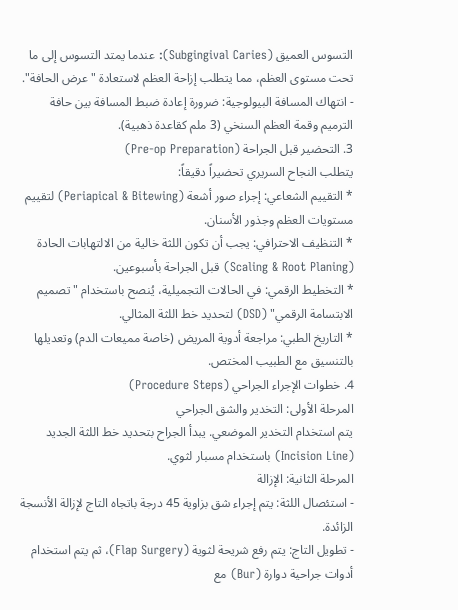التسوس العميق (Subgingival Caries): عندما يمتد التسوس إلى ما تحت مستوى العظم، مما يتطلب إزاحة العظم لاستعادة "عرض الحافة".
- انتهاك المسافة البيولوجية: ضرورة إعادة ضبط المسافة بين حافة الترميم وقمة العظم السنخي (3 ملم كقاعدة ذهبية).
3. التحضير قبل الجراحة (Pre-op Preparation)
يتطلب النجاح السريري تحضيراً دقيقاً:
* التقييم الشعاعي: إجراء صور أشعة (Periapical & Bitewing) لتقييم مستويات العظم وجذور الأسنان.
* التنظيف الاحترافي: يجب أن تكون اللثة خالية من الالتهابات الحادة (Scaling & Root Planing) قبل الجراحة بأسبوعين.
* التخطيط الرقمي: في الحالات التجميلية، يُنصح باستخدام "تصميم الابتسامة الرقمي" (DSD) لتحديد خط اللثة المثالي.
* التاريخ الطبي: مراجعة أدوية المريض (خاصة مميعات الدم) وتعديلها بالتنسيق مع الطبيب المختص.
4. خطوات الإجراء الجراحي (Procedure Steps)
المرحلة الأولى: التخدير والشق الجراحي
يتم استخدام التخدير الموضعي. يبدأ الجراح بتحديد خط اللثة الجديد (Incision Line) باستخدام مسبار لثوي.
المرحلة الثانية: الإزالة
- استئصال اللثة: يتم إجراء شق بزاوية 45 درجة باتجاه التاج لإزالة الأنسجة الزائدة.
- تطويل التاج: يتم رفع شريحة لثوية (Flap Surgery)، ثم يتم استخدام أدوات جراحية دوارة (Bur) مع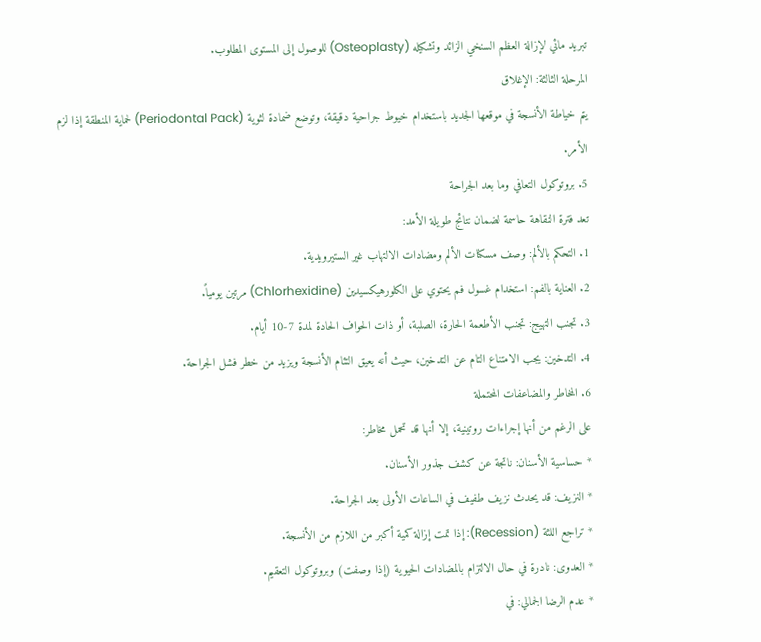تبريد مائي لإزالة العظم السنخي الزائد وتشكيله (Osteoplasty) للوصول إلى المستوى المطلوب.
المرحلة الثالثة: الإغلاق
يتم خياطة الأنسجة في موقعها الجديد باستخدام خيوط جراحية دقيقة، وتوضع ضمادة لثوية (Periodontal Pack) لحماية المنطقة إذا لزم الأمر.
5. بروتوكول التعافي وما بعد الجراحة
تعد فترة النقاهة حاسمة لضمان نتائج طويلة الأمد:
1. التحكم بالألم: وصف مسكنات الألم ومضادات الالتهاب غير الستيرويدية.
2. العناية بالفم: استخدام غسول فم يحتوي على الكلورهيكسيدين (Chlorhexidine) مرتين يومياً.
3. تجنب التهيج: تجنب الأطعمة الحارة، الصلبة، أو ذات الحواف الحادة لمدة 7-10 أيام.
4. التدخين: يجب الامتناع التام عن التدخين، حيث أنه يعيق التئام الأنسجة ويزيد من خطر فشل الجراحة.
6. المخاطر والمضاعفات المحتملة
على الرغم من أنها إجراءات روتينية، إلا أنها قد تحمل مخاطر:
* حساسية الأسنان: ناتجة عن كشف جذور الأسنان.
* النزيف: قد يحدث نزيف طفيف في الساعات الأولى بعد الجراحة.
* تراجع اللثة (Recession): إذا تمت إزالة كمية أكبر من اللازم من الأنسجة.
* العدوى: نادرة في حال الالتزام بالمضادات الحيوية (إذا وصفت) وبروتوكول التعقيم.
* عدم الرضا الجمالي: في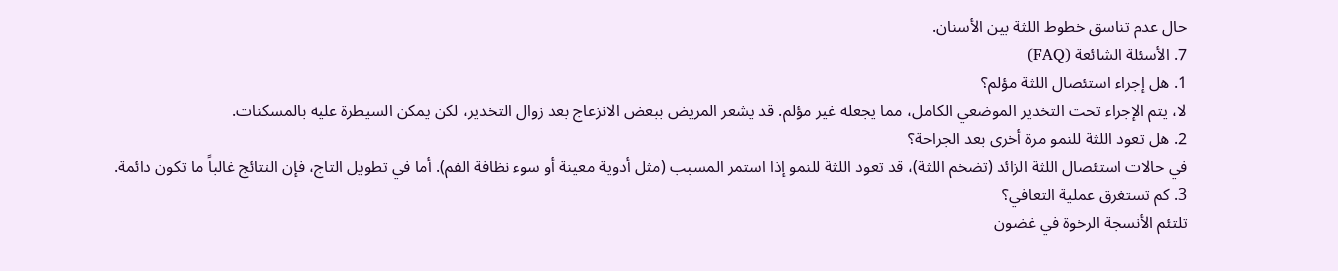حال عدم تناسق خطوط اللثة بين الأسنان.
7. الأسئلة الشائعة (FAQ)
1. هل إجراء استئصال اللثة مؤلم؟
لا، يتم الإجراء تحت التخدير الموضعي الكامل، مما يجعله غير مؤلم. قد يشعر المريض ببعض الانزعاج بعد زوال التخدير، لكن يمكن السيطرة عليه بالمسكنات.
2. هل تعود اللثة للنمو مرة أخرى بعد الجراحة؟
في حالات استئصال اللثة الزائد (تضخم اللثة)، قد تعود اللثة للنمو إذا استمر المسبب (مثل أدوية معينة أو سوء نظافة الفم). أما في تطويل التاج، فإن النتائج غالباً ما تكون دائمة.
3. كم تستغرق عملية التعافي؟
تلتئم الأنسجة الرخوة في غضون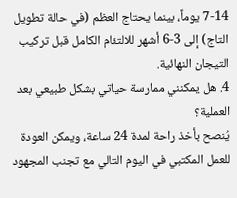7-14 يوماً، بينما يحتاج العظم (في حالة تطويل التاج) إلى 3-6 أشهر للالتئام الكامل قبل تركيب التيجان النهائية.
4. هل يمكنني ممارسة حياتي بشكل طبيعي بعد العملية؟
يُنصح بأخذ راحة لمدة 24 ساعة، ويمكن العودة للعمل المكتبي في اليوم التالي مع تجنب المجهود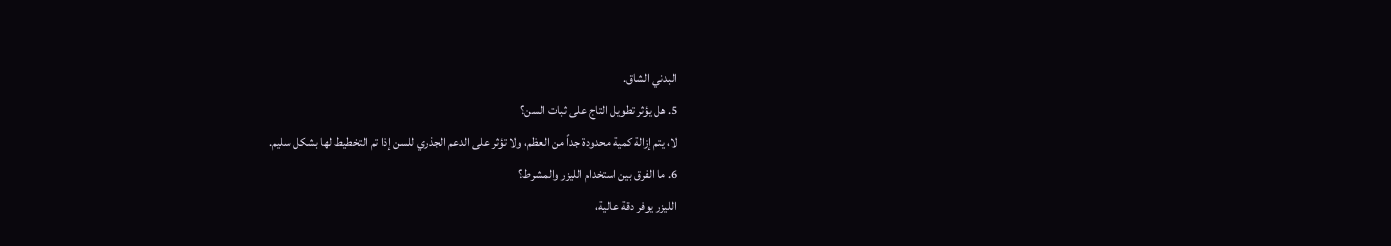البدني الشاق.
5. هل يؤثر تطويل التاج على ثبات السن؟
لا، يتم إزالة كمية محدودة جداً من العظم، ولا تؤثر على الدعم الجذري للسن إذا تم التخطيط لها بشكل سليم.
6. ما الفرق بين استخدام الليزر والمشرط؟
الليزر يوفر دقة عالية،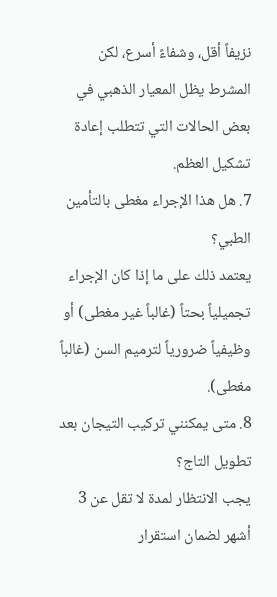نزيفاً أقل، وشفاءً أسرع، لكن المشرط يظل المعيار الذهبي في بعض الحالات التي تتطلب إعادة تشكيل العظم.
7. هل هذا الإجراء مغطى بالتأمين الطبي؟
يعتمد ذلك على ما إذا كان الإجراء تجميلياً بحتاً (غالباً غير مغطى) أو وظيفياً ضرورياً لترميم السن (غالباً مغطى).
8. متى يمكنني تركيب التيجان بعد تطويل التاج؟
يجب الانتظار لمدة لا تقل عن 3 أشهر لضمان استقرار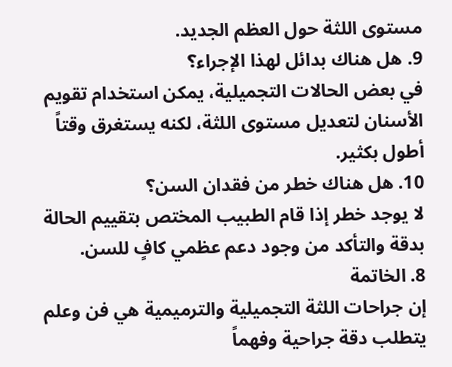مستوى اللثة حول العظم الجديد.
9. هل هناك بدائل لهذا الإجراء؟
في بعض الحالات التجميلية، يمكن استخدام تقويم الأسنان لتعديل مستوى اللثة، لكنه يستغرق وقتاً أطول بكثير.
10. هل هناك خطر من فقدان السن؟
لا يوجد خطر إذا قام الطبيب المختص بتقييم الحالة بدقة والتأكد من وجود دعم عظمي كافٍ للسن.
8. الخاتمة
إن جراحات اللثة التجميلية والترميمية هي فن وعلم يتطلب دقة جراحية وفهماً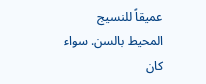عميقاً للنسيج المحيط بالسن. سواء كان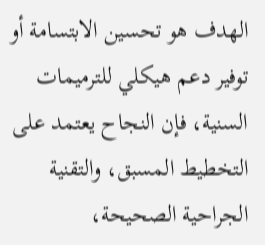الهدف هو تحسين الابتسامة أو توفير دعم هيكلي للترميمات السنية، فإن النجاح يعتمد على التخطيط المسبق، والتقنية الجراحية الصحيحة،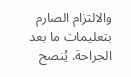والالتزام الصارم بتعليمات ما بعد الجراحة. يُنصح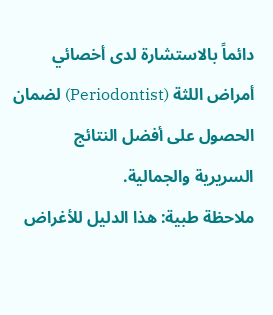دائماً بالاستشارة لدى أخصائي أمراض اللثة (Periodontist) لضمان الحصول على أفضل النتائج السريرية والجمالية.
ملاحظة طبية: هذا الدليل للأغراض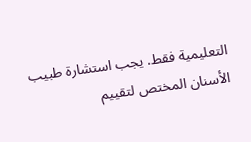التعليمية فقط. يجب استشارة طبيب الأسنان المختص لتقييم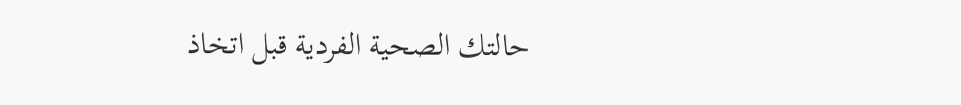حالتك الصحية الفردية قبل اتخاذ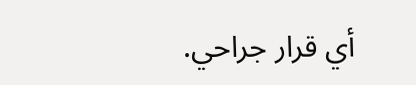أي قرار جراحي.